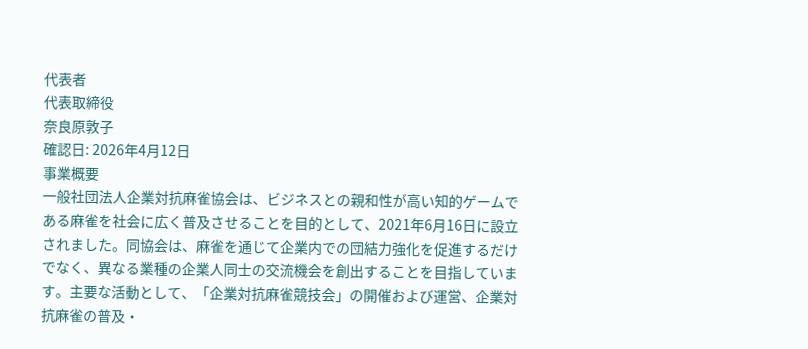代表者
代表取締役
奈良原敦子
確認日: 2026年4月12日
事業概要
一般社団法人企業対抗麻雀協会は、ビジネスとの親和性が高い知的ゲームである麻雀を社会に広く普及させることを目的として、2021年6月16日に設立されました。同協会は、麻雀を通じて企業内での団結力強化を促進するだけでなく、異なる業種の企業人同士の交流機会を創出することを目指しています。主要な活動として、「企業対抗麻雀競技会」の開催および運営、企業対抗麻雀の普及・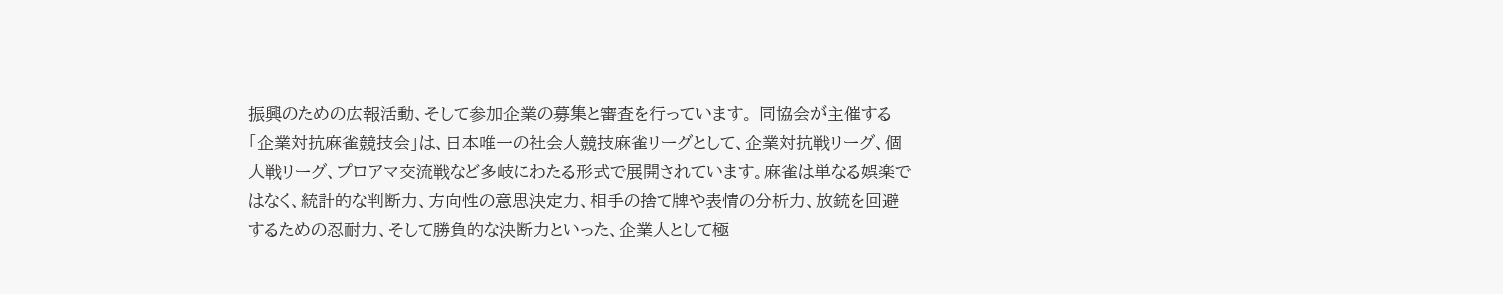振興のための広報活動、そして参加企業の募集と審査を行っています。 同協会が主催する「企業対抗麻雀競技会」は、日本唯一の社会人競技麻雀リーグとして、企業対抗戦リーグ、個人戦リーグ、プロアマ交流戦など多岐にわたる形式で展開されています。麻雀は単なる娯楽ではなく、統計的な判断力、方向性の意思決定力、相手の捨て牌や表情の分析力、放銃を回避するための忍耐力、そして勝負的な決断力といった、企業人として極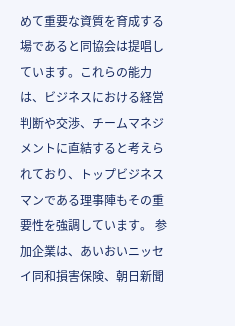めて重要な資質を育成する場であると同協会は提唱しています。これらの能力は、ビジネスにおける経営判断や交渉、チームマネジメントに直結すると考えられており、トップビジネスマンである理事陣もその重要性を強調しています。 参加企業は、あいおいニッセイ同和損害保険、朝日新聞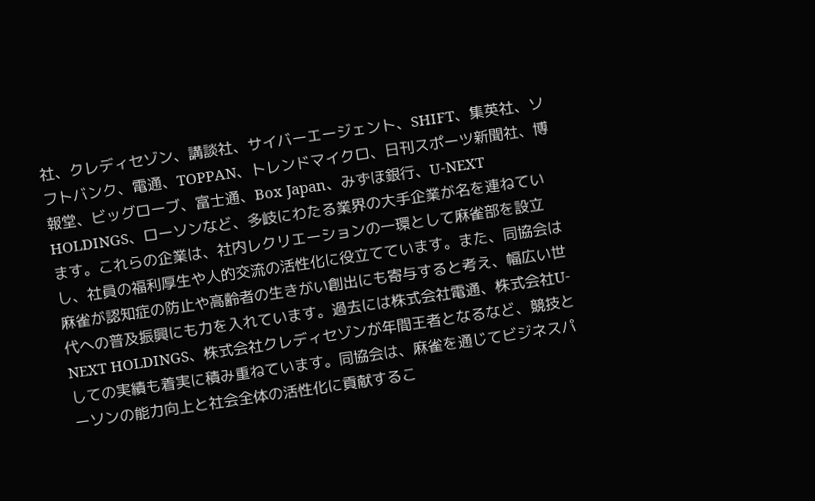社、クレディセゾン、講談社、サイバーエージェント、SHIFT、集英社、ソフトバンク、電通、TOPPAN、トレンドマイクロ、日刊スポーツ新聞社、博報堂、ビッグローブ、富士通、Box Japan、みずほ銀行、U-NEXT HOLDINGS、ローソンなど、多岐にわたる業界の大手企業が名を連ねています。これらの企業は、社内レクリエーションの一環として麻雀部を設立し、社員の福利厚生や人的交流の活性化に役立てています。また、同協会は麻雀が認知症の防止や高齢者の生きがい創出にも寄与すると考え、幅広い世代への普及振興にも力を入れています。過去には株式会社電通、株式会社U-NEXT HOLDINGS、株式会社クレディセゾンが年間王者となるなど、競技としての実績も着実に積み重ねています。同協会は、麻雀を通じてビジネスパーソンの能力向上と社会全体の活性化に貢献するこ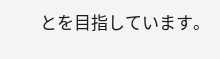とを目指しています。